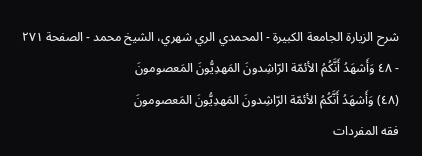شرح الزیارة الجامعة الکبیرة - المحمدي الري شهري، الشيخ محمد - الصفحة ٢٧١ - ٤٨ وَأَشهَدُ أَنَّكُمُ الأئمّة الرّاشِدونَ المَهدِيُّونَ المَعصومونَ
(٤٨) وَأَشهَدُ أَنَّكُمُ الأئمّة الرّاشِدونَ المَهدِيُّونَ المَعصومونَ
فقه المفردات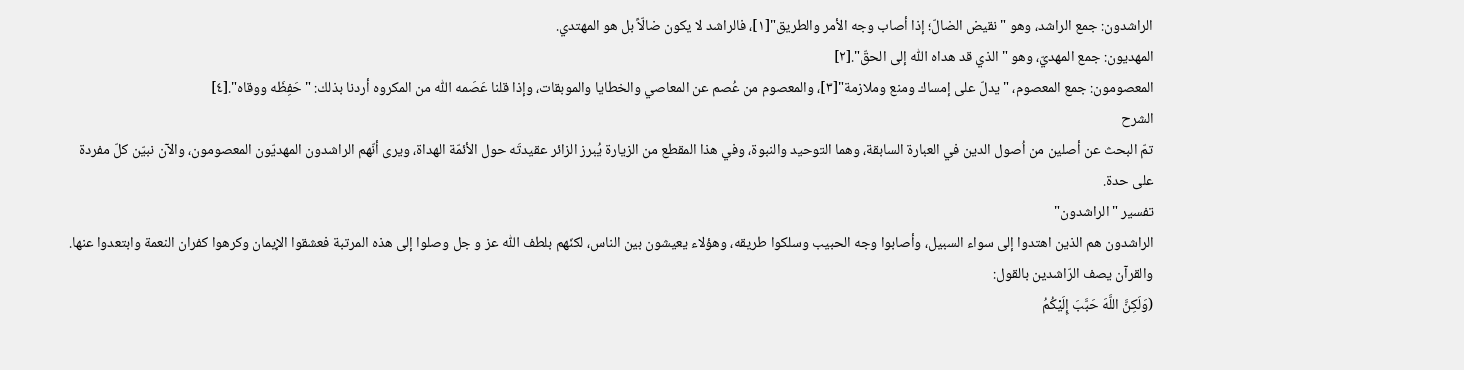الراشدون: جمع الراشد، وهو "نقيض الضالّ؛ إذا أصاب وجه الأمر والطريق"[١]، فالراشد لا يكون ضالّاً بل هو المهتدي.
المهديون: جمع المهديّ، وهو "الذي قد هداه اللّٰه إلى الحقّ".[٢]
المعصومون: جمع المعصوم، "يدلّ على إمساك ومنع وملازمة"[٣]، والمعصوم من عُصم عن المعاصي والخطايا والموبقات، وإذا قلنا عَصَمه اللّٰه من المكروه أردنا بذلك: "حَفِظَه ووقاه".[٤]
الشرح
تمّ البحث عن أصلين من اُصول الدين في العبارة السابقة، وهما التوحيد والنبوة، وفي هذا المقطع من الزيارة يُبرز الزائر عقيدتَه حول الأئمّة الهداة، ويرى أنّهم الراشدون المهديّون المعصومون، والآن نبيّن كلّ مفردة على حدة.
تفسير "الراشدون"
الراشدون هم الذين اهتدوا إلى سواء السبيل، وأصابوا وجه الحبيب وسلكوا طريقه، وهؤلاء يعيشون بين الناس، لكنّهم بلطف اللّٰه عز و جل وصلوا إلى هذه المرتبة فعشقوا الإيمان وكرهوا كفران النعمة وابتعدوا عنها. والقرآن يصف الرّاشدين بالقول:
(وَلَكِنَّ اللَّهَ حَبَّبَ إِلَيْكُمُ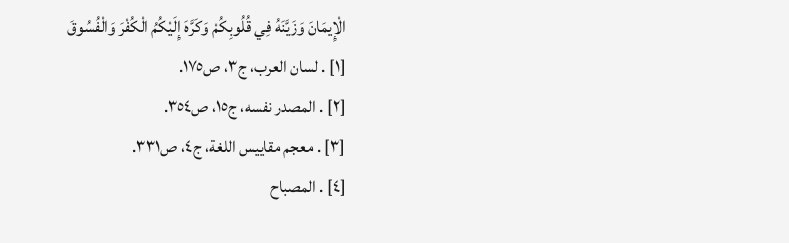الْإِيمَانَ وَزَيَّنَهُ فِي قُلُوبِكُمْ وَكَرَّهَ إِلَيْكُمُ الْكُفْرَ وَالْفُسُوقَ
[١] . لسان العرب، ج٣، ص١٧٥.
[٢] . المصدر نفسه، ج١٥، ص٣٥٤.
[٣] . معجم مقاييس اللغة، ج٤، ص٣٣١.
[٤] . المصباح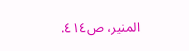المنير، ص٤١٤.